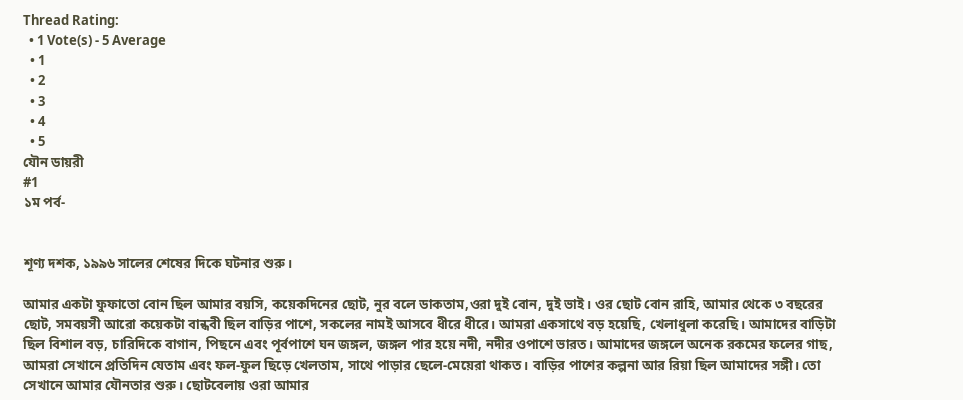Thread Rating:
  • 1 Vote(s) - 5 Average
  • 1
  • 2
  • 3
  • 4
  • 5
যৌন ডায়রী
#1
১ম পর্ব-


শূণ্য দশক, ১৯৯৬ সালের শেষের দিকে ঘটনার শুরু।

আমার একটা ফুফাতো বোন ছিল আমার বয়সি, কয়েকদিনের ছোট, নুর বলে ডাকতাম,ওরা দুই বোন, দুই ভাই। ওর ছোট বোন রাহি, আমার থেকে ৩ বছরের ছোট, সমবয়সী আরো কয়েকটা বান্ধবী ছিল বাড়ির পাশে, সকলের নামই আসবে ধীরে ধীরে। আমরা একসাথে বড় হয়েছি, খেলাধুলা করেছি। আমাদের বাড়িটা ছিল বিশাল বড়, চারিদিকে বাগান, পিছনে এবং পূর্বপাশে ঘন জঙ্গল, জঙ্গল পার হয়ে নদী, নদীর ওপাশে ভারত। আমাদের জঙ্গলে অনেক রকমের ফলের গাছ, আমরা সেখানে প্রতিদিন যেতাম এবং ফল-ফুল ছিড়ে খেলতাম, সাথে পাড়ার ছেলে-মেয়েরা থাকত। বাড়ির পাশের কল্পনা আর রিয়া ছিল আমাদের সঙ্গী। তো সেখানে আমার যৌনতার শুরু। ছোটবেলায় ওরা আমার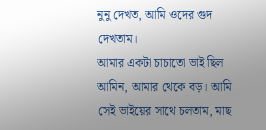নুনু দেখত, আমি ওদের গুদ দেখতাম।
আমার একটা চাচাতো ভাই ছিল আমিন, আমার থেকে বড়। আমি সেই ভাইয়ের সাথে চলতাম, মাছ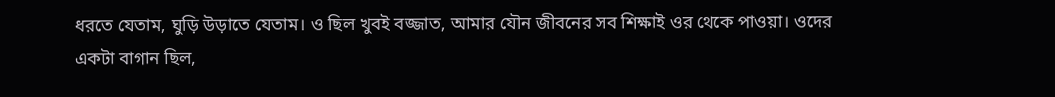ধরতে যেতাম, ঘুড়ি উড়াতে যেতাম। ও ছিল খুবই বজ্জাত, আমার যৌন জীবনের সব শিক্ষাই ওর থেকে পাওয়া। ওদের একটা বাগান ছিল,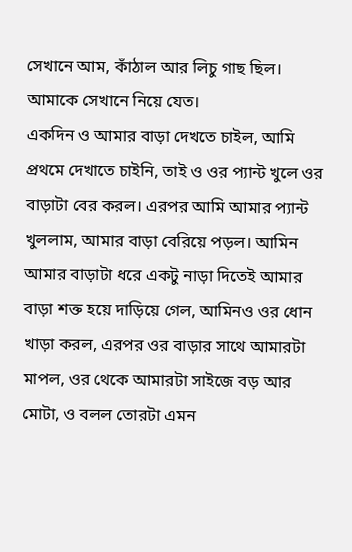সেখানে আম, কাঁঠাল আর লিচু গাছ ছিল। আমাকে সেখানে নিয়ে যেত।
একদিন ও আমার বাড়া দেখতে চাইল, আমি প্রথমে দেখাতে চাইনি, তাই ও ওর প্যান্ট খুলে ওর বাড়াটা বের করল। এরপর আমি আমার প্যান্ট খুললাম, আমার বাড়া বেরিয়ে পড়ল। আমিন আমার বাড়াটা ধরে একটু নাড়া দিতেই আমার বাড়া শক্ত হয়ে দাড়িয়ে গেল, আমিনও ওর ধোন খাড়া করল, এরপর ওর বাড়ার সাথে আমারটা মাপল, ওর থেকে আমারটা সাইজে বড় আর মোটা, ও বলল তোরটা এমন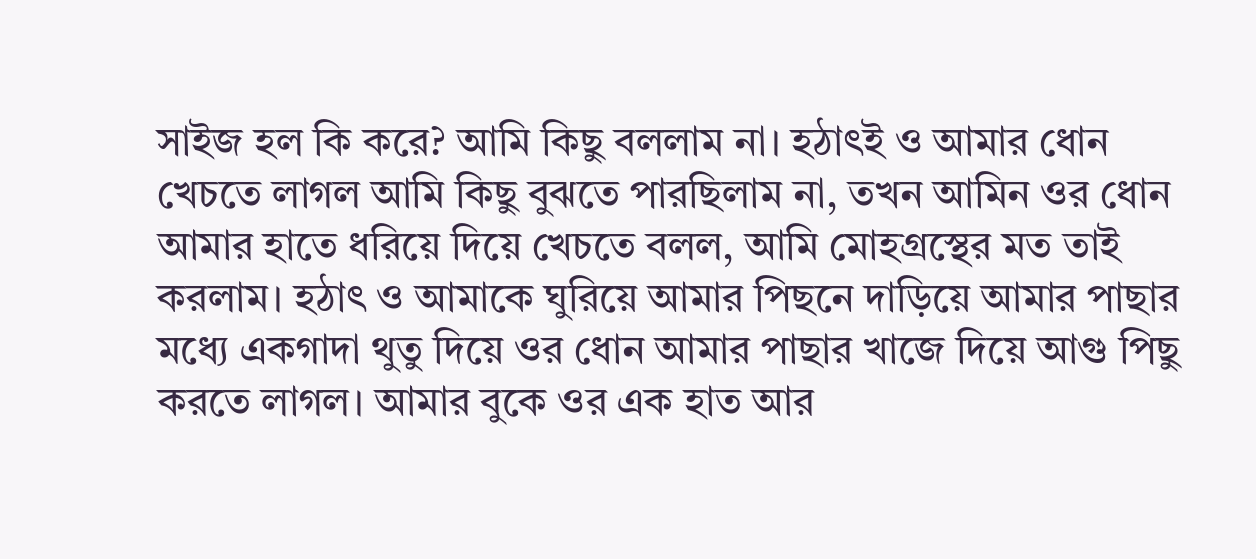সাইজ হল কি করে? আমি কিছু বললাম না। হঠাৎই ও আমার ধোন খেচতে লাগল আমি কিছু বুঝতে পারছিলাম না, তখন আমিন ওর ধোন আমার হাতে ধরিয়ে দিয়ে খেচতে বলল, আমি মোহগ্রস্থের মত তাই করলাম। হঠাৎ ও আমাকে ঘুরিয়ে আমার পিছনে দাড়িয়ে আমার পাছার মধ্যে একগাদা থুতু দিয়ে ওর ধোন আমার পাছার খাজে দিয়ে আগু পিছু করতে লাগল। আমার বুকে ওর এক হাত আর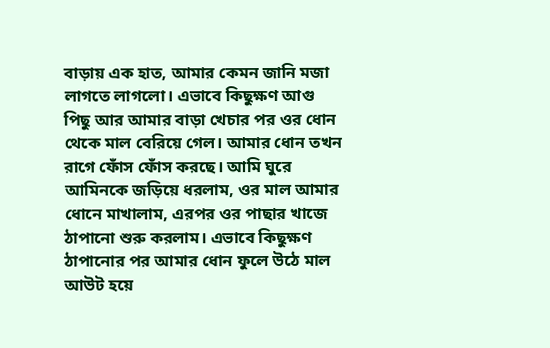বাড়ায় এক হাত, আমার কেমন জানি মজা লাগতে লাগলো। এভাবে কিছুক্ষণ আগু পিছু আর আমার বাড়া খেচার পর ওর ধোন থেকে মাল বেরিয়ে গেল। আমার ধোন তখন রাগে ফোঁস ফোঁস করছে। আমি ঘুরে আমিনকে জড়িয়ে ধরলাম, ওর মাল আমার ধোনে মাখালাম, এরপর ওর পাছার খাজে ঠাপানো শুরু করলাম। এভাবে কিছুক্ষণ ঠাপানোর পর আমার ধোন ফুলে উঠে মাল আউট হয়ে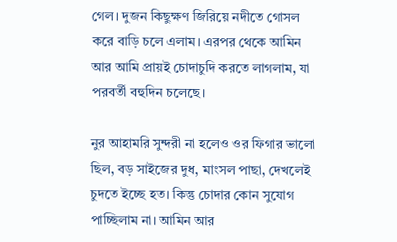গেল। দুজন কিছুক্ষণ জিরিয়ে নদীতে গোসল করে বাড়ি চলে এলাম। এরপর থেকে আমিন আর আমি প্রায়ই চোদাচুদি করতে লাগলাম, যা পরবর্তী বহুদিন চলেছে।

নুর আহামরি সুন্দরী না হলেও ওর ফিগার ভালো ছিল, বড় সাইজের দুধ, মাংসল পাছা, দেখলেই চুদতে ইচ্ছে হত। কিন্তু চোদার কোন সুযোগ পাচ্ছিলাম না। আমিন আর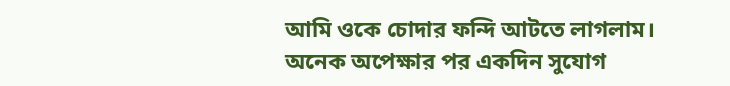আমি ওকে চোদার ফন্দি আটতে লাগলাম। অনেক অপেক্ষার পর একদিন সুযোগ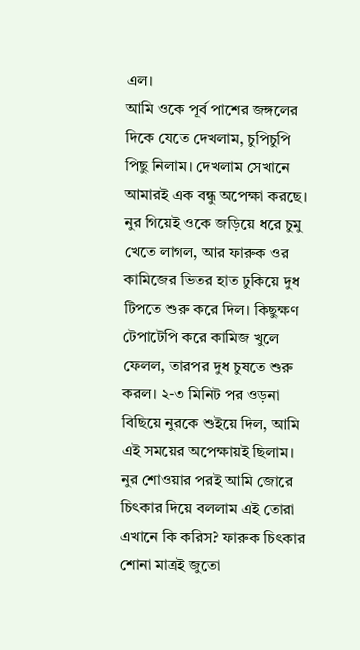এল।
আমি ওকে পূর্ব পাশের জঙ্গলের দিকে যেতে দেখলাম, চুপিচুপি পিছু নিলাম। দেখলাম সেখানে আমারই এক বন্ধু অপেক্ষা করছে। নুর গিয়েই ওকে জড়িয়ে ধরে চুমু খেতে লাগল, আর ফারুক ওর কামিজের ভিতর হাত ঢুকিয়ে দুধ টিপতে শুরু করে দিল। কিছুক্ষণ টেপাটেপি করে কামিজ খুলে ফেলল, তারপর দুধ চুষতে শুরু করল। ২-৩ মিনিট পর ওড়না বিছিয়ে নুরকে শুইয়ে দিল, আমি এই সময়ের অপেক্ষায়ই ছিলাম। নুর শোওয়ার পরই আমি জোরে চিৎকার দিয়ে বললাম এই তোরা এখানে কি করিস? ফারুক চিৎকার শোনা মাত্রই জুতো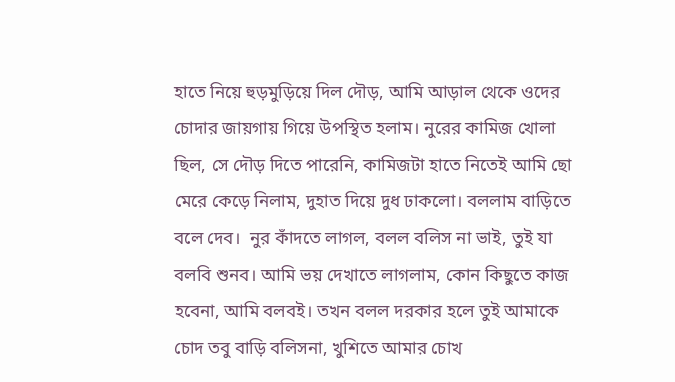হাতে নিয়ে হুড়মুড়িয়ে দিল দৌড়, আমি আড়াল থেকে ওদের চোদার জায়গায় গিয়ে উপস্থিত হলাম। নুরের কামিজ খোলা ছিল, সে দৌড় দিতে পারেনি, কামিজটা হাতে নিতেই আমি ছো মেরে কেড়ে নিলাম, দুহাত দিয়ে দুধ ঢাকলো। বললাম বাড়িতে বলে দেব।  নুর কাঁদতে লাগল, বলল বলিস না ভাই, তুই যা বলবি শুনব। আমি ভয় দেখাতে লাগলাম, কোন কিছুতে কাজ হবেনা, আমি বলবই। তখন বলল দরকার হলে তুই আমাকে চোদ তবু বাড়ি বলিসনা, খুশিতে আমার চোখ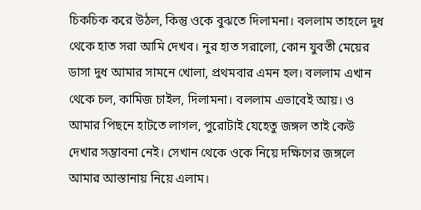চিকচিক করে উঠল, কিন্তু ওকে বুঝতে দিলামনা। বললাম তাহলে দুধ থেকে হাত সরা আমি দেখব। নুর হাত সরালো, কোন যুবতী মেয়ের ডাসা দুধ আমার সামনে খোলা, প্রথমবার এমন হল। বললাম এখান থেকে চল, কামিজ চাইল, দিলামনা। বললাম এভাবেই আয়। ও আমার পিছনে হাটতে লাগল, পুরোটাই যেহেতু জঙ্গল তাই কেউ দেখার সম্ভাবনা নেই। সেখান থেকে ওকে নিয়ে দক্ষিণের জঙ্গলে আমার আস্তানায় নিয়ে এলাম।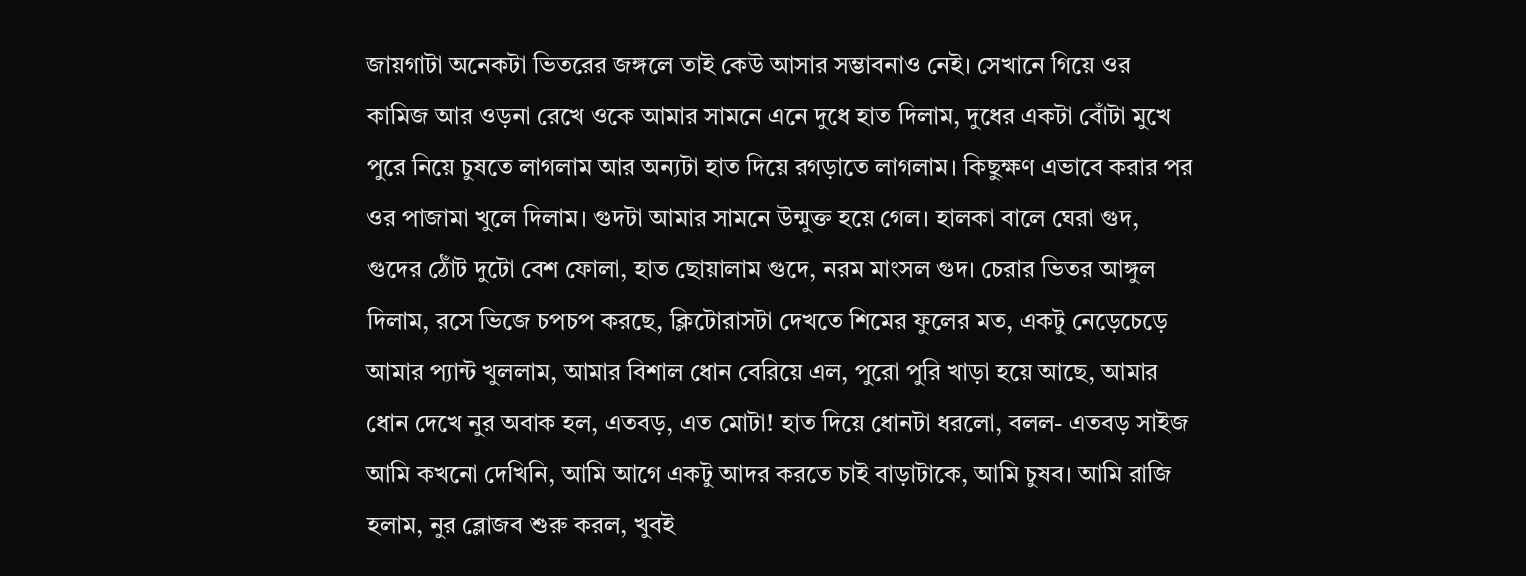জায়গাটা অনেকটা ভিতরের জঙ্গলে তাই কেউ আসার সম্ভাবনাও নেই। সেখানে গিয়ে ওর কামিজ আর ওড়না রেখে ওকে আমার সামনে এনে দুধে হাত দিলাম, দুধের একটা বোঁটা মুখে পুরে নিয়ে চুষতে লাগলাম আর অন্যটা হাত দিয়ে রগড়াতে লাগলাম। কিছুক্ষণ এভাবে করার পর ওর পাজামা খুলে দিলাম। গুদটা আমার সামনে উন্মুক্ত হয়ে গেল। হালকা বালে ঘেরা গুদ, গুদের ঠোঁট দুটো বেশ ফোলা, হাত ছোয়ালাম গুদে, নরম মাংসল গুদ। চেরার ভিতর আঙ্গুল দিলাম, রসে ভিজে চপচপ করছে, ক্লিটোরাসটা দেখতে শিমের ফুলের মত, একটু নেড়েচেড়ে আমার প্যান্ট খুললাম, আমার বিশাল ধোন বেরিয়ে এল, পুরো পুরি খাড়া হয়ে আছে, আমার ধোন দেখে নুর অবাক হল, এতবড়, এত মোটা! হাত দিয়ে ধোনটা ধরলো, বলল- এতবড় সাইজ আমি কখনো দেখিনি, আমি আগে একটু আদর করতে চাই বাড়াটাকে, আমি চুষব। আমি রাজি হলাম, নুর ব্লোজব শুরু করল, খুবই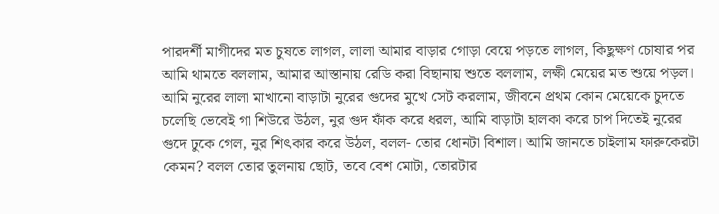পারদর্শী মাগীদের মত চুষতে লাগল, লালা আমার বাড়ার গোড়া বেয়ে পড়তে লাগল, কিছুক্ষণ চোষার পর আমি থামতে বললাম, আমার আস্তানায় রেডি করা বিছানায় শুতে বললাম, লক্ষী মেয়ের মত শুয়ে পড়ল। আমি নুরের লালা মাখানো বাড়াটা নুরের গুদের মুখে সেট করলাম, জীবনে প্রথম কোন মেয়েকে চুদতে চলেছি ভেবেই গা শিউরে উঠল, নুর গুদ ফাঁক করে ধরল, আমি বাড়াটা হালকা করে চাপ দিতেই নুরের গুদে ঢুকে গেল, নুর শিৎকার করে উঠল, বলল- তোর ধোনটা বিশাল। আমি জানতে চাইলাম ফারুকেরটা কেমন? বলল তোর তুলনায় ছোট, তবে বেশ মোটা, তোরটার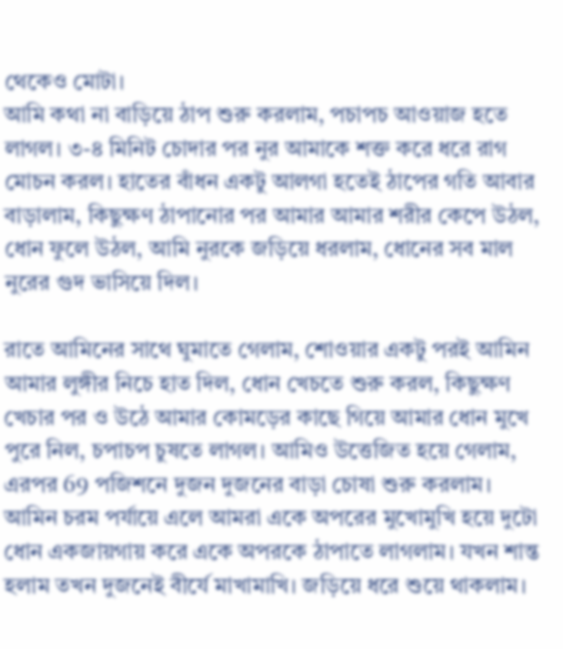থেকেও মোটা।
আমি কথা না বাড়িয়ে ঠাপ শুরু করলাম, পচাপচ আওয়াজ হতে লাগল। ৩-৪ মিনিট চোদার পর নুর আমাকে শক্ত করে ধরে রাগ মোচন করল। হাতের বাঁধন একটু আলগা হতেই ঠাপের গতি আবার বাড়ালাম, কিছুক্ষণ ঠাপানোর পর আমার আমার শরীর কেপে উঠল, ধোন ফুলে উঠল, আমি নুরকে জড়িয়ে ধরলাম, ধোনের সব মাল নুরের গুদ ভাসিয়ে দিল।

রাতে আমিনের সাথে ঘুমাতে গেলাম, শোওয়ার একটু পরই আমিন আমার লুঙ্গীর নিচে হাত দিল, ধোন খেচতে শুরু করল, কিছুক্ষণ খেচার পর ও উঠে আমার কোমড়ের কাছে গিয়ে আমার ধোন মুখে পুরে নিল, চপাচপ চুষতে লাগল। আমিও উত্তেজিত হয়ে গেলাম, এরপর 69 পজিশনে দুজন দুজনের বাড়া চোষা শুরু করলাম। আমিন চরম পর্যায়ে এলে আমরা একে অপরের মুখোমুখি হয়ে দুটো ধোন একজায়গায় করে একে অপরকে ঠাপাতে লাগলাম। যখন শান্ত হলাম তখন দুজনেই বীর্যে মাখামাখি। জড়িয়ে ধরে শুয়ে থাকলাম।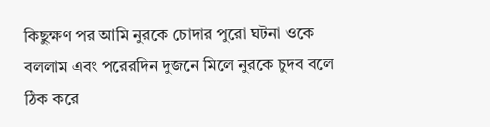কিছুক্ষণ পর আমি নুরকে চোদার পুরো ঘটনা ওকে বললাম এবং পরেরদিন দুজনে মিলে নুরকে চুদব বলে ঠিক করে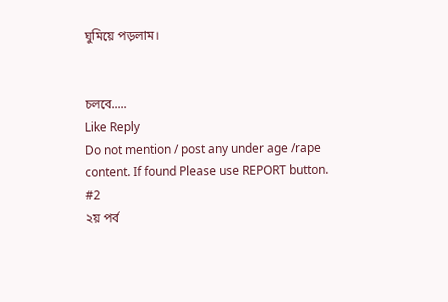ঘুমিয়ে পড়লাম।


চলবে.....
Like Reply
Do not mention / post any under age /rape content. If found Please use REPORT button.
#2
২য় পর্ব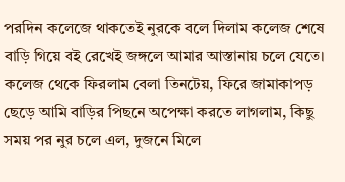পরদিন কলেজে থাকতেই নুরকে বলে দিলাম কলেজ শেষে বাড়ি গিয়ে বই রেখেই জঙ্গলে আমার আস্তানায় চলে যেতে। কলেজ থেকে ফিরলাম বেলা তিনটেয়, ফিরে জামাকাপড় ছেড়ে আমি বাড়ির পিছনে অপেক্ষা করতে লাগলাম, কিছু সময় পর নুর চলে এল, দুজনে মিলে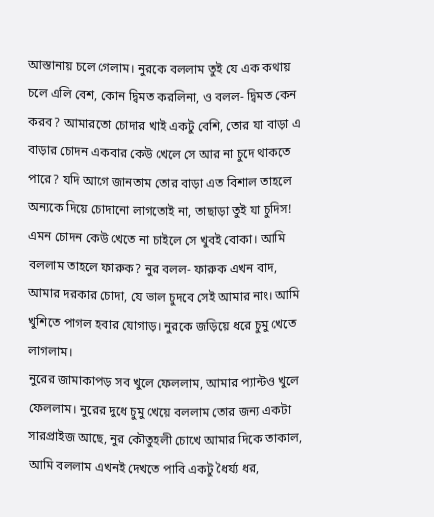আস্তানায় চলে গেলাম। নুরকে বললাম তুই যে এক কথায় চলে এলি বেশ, কোন দ্বিমত করলিনা, ও বলল- দ্বিমত কেন করব? আমারতো চোদার খাই একটু বেশি, তোর যা বাড়া এ বাড়ার চোদন একবার কেউ খেলে সে আর না চুদে থাকতে পারে? যদি আগে জানতাম তোর বাড়া এত বিশাল তাহলে অন্যকে দিয়ে চোদানো লাগতোই না, তাছাড়া তুই যা চুদিস! এমন চোদন কেউ খেতে না চাইলে সে খুবই বোকা। আমি বললাম তাহলে ফারুক? নুর বলল- ফারুক এখন বাদ, আমার দরকার চোদা, যে ভাল চুদবে সেই আমার নাং। আমি খুশিতে পাগল হবার যোগাড়। নুরকে জড়িয়ে ধরে চুমু খেতে লাগলাম।
নুরের জামাকাপড় সব খুলে ফেললাম, আমার প্যান্টও খুলে ফেললাম। নুরের দুধে চুমু খেয়ে বললাম তোর জন্য একটা সারপ্রাইজ আছে, নুর কৌতুহলী চোখে আমার দিকে তাকাল, আমি বললাম এখনই দেখতে পাবি একটু ধৈর্য্য ধর,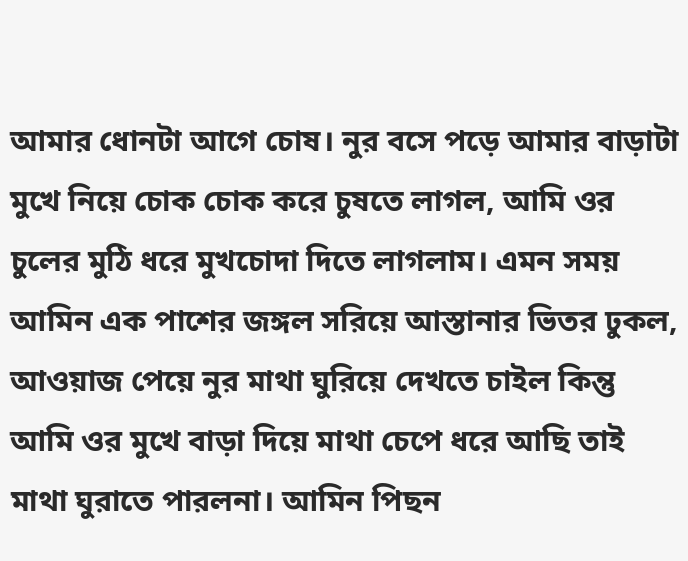আমার ধোনটা আগে চোষ। নুর বসে পড়ে আমার বাড়াটা মুখে নিয়ে চোক চোক করে চুষতে লাগল, আমি ওর চুলের মুঠি ধরে মুখচোদা দিতে লাগলাম। এমন সময় আমিন এক পাশের জঙ্গল সরিয়ে আস্তানার ভিতর ঢুকল, আওয়াজ পেয়ে নুর মাথা ঘুরিয়ে দেখতে চাইল কিন্তু আমি ওর মুখে বাড়া দিয়ে মাথা চেপে ধরে আছি তাই মাথা ঘুরাতে পারলনা। আমিন পিছন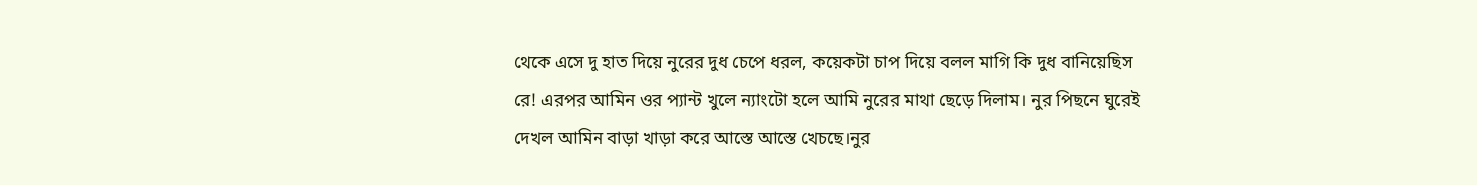থেকে এসে দু হাত দিয়ে নুরের দুধ চেপে ধরল, কয়েকটা চাপ দিয়ে বলল মাগি কি দুধ বানিয়েছিস রে! এরপর আমিন ওর প্যান্ট খুলে ন্যাংটো হলে আমি নুরের মাথা ছেড়ে দিলাম। নুর পিছনে ঘুরেই দেখল আমিন বাড়া খাড়া করে আস্তে আস্তে খেচছে।নুর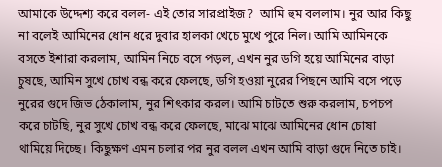আমাকে উদ্দেশ্য করে বলল- এই তোর সারপ্রাইজ?  আমি হুম বললাম। নুর আর কিছু না বলেই আমিনের ধোন ধরে দুবার হালকা খেচে মুখে পুরে নিল। আমি আমিনকে বসতে ইশারা করলাম, আমিন নিচে বসে পড়ল, এখন নুর ডগি হয়ে আমিনের বাড়া চুষছে, আমিন সুখে চোখ বন্ধ করে ফেলছে, ডগি হওয়া নুরের পিছনে আমি বসে পড়ে নুরের গুদে জিভ ঠেকালাম, নুর শিৎকার করল। আমি চাটতে শুরু করলাম, চপচপ করে চাটছি, নুর সুখে চোখ বন্ধ করে ফেলছে, মাঝে মাঝে আমিনের ধোন চোষা থামিয়ে দিচ্ছে। কিছুক্ষণ এমন চলার পর নুর বলল এখন আমি বাড়া গুদে নিতে চাই।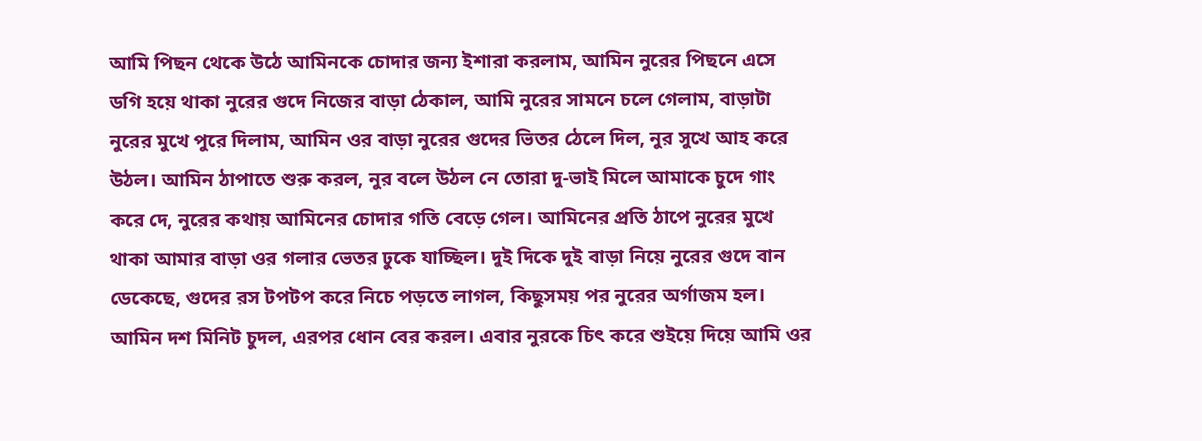আমি পিছন থেকে উঠে আমিনকে চোদার জন্য ইশারা করলাম, আমিন নুরের পিছনে এসে ডগি হয়ে থাকা নুরের গুদে নিজের বাড়া ঠেকাল, আমি নুরের সামনে চলে গেলাম, বাড়াটা নুরের মুখে পুরে দিলাম, আমিন ওর বাড়া নুরের গুদের ভিতর ঠেলে দিল, নুর সুখে আহ করে উঠল। আমিন ঠাপাতে শুরু করল, নুর বলে উঠল নে তোরা দু-ভাই মিলে আমাকে চুদে গাং করে দে, নুরের কথায় আমিনের চোদার গতি বেড়ে গেল। আমিনের প্রতি ঠাপে নুরের মুখে থাকা আমার বাড়া ওর গলার ভেতর ঢুকে যাচ্ছিল। দুই দিকে দুই বাড়া নিয়ে নুরের গুদে বান ডেকেছে, গুদের রস টপটপ করে নিচে পড়তে লাগল, কিছুসময় পর নুরের অর্গাজম হল। আমিন দশ মিনিট চুদল, এরপর ধোন বের করল। এবার নুরকে চিৎ করে শুইয়ে দিয়ে আমি ওর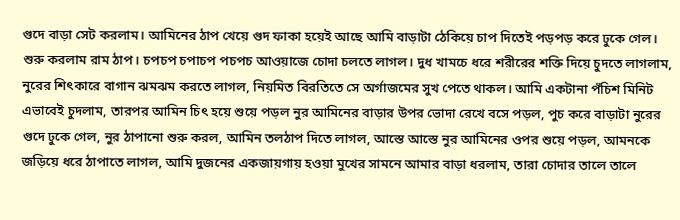গুদে বাড়া সেট করলাম। আমিনের ঠাপ খেয়ে গুদ ফাকা হয়েই আছে আমি বাড়াটা ঠেকিয়ে চাপ দিতেই পড়পড় করে ঢুকে গেল। শুরু করলাম রাম ঠাপ। চপচপ চপাচপ পচপচ আওয়াজে চোদা চলতে লাগল। দুধ খামচে ধরে শরীরের শক্তি দিয়ে চুদতে লাগলাম, নুরের শিৎকারে বাগান ঝমঝম করতে লাগল, নিয়মিত বিরতিতে সে অর্গাজমের সুখ পেতে থাকল। আমি একটানা পঁচিশ মিনিট এভাবেই চুদলাম, তারপর আমিন চিৎ হয়ে শুয়ে পড়ল নুর আমিনের বাড়ার উপর ভোদা রেখে বসে পড়ল, পুচ করে বাড়াটা নুরের গুদে ঢুকে গেল, নুর ঠাপানো শুরু করল, আমিন তলঠাপ দিতে লাগল, আস্তে আস্তে নুর আমিনের ওপর শুয়ে পড়ল, আমনকে জড়িয়ে ধরে ঠাপাতে লাগল, আমি দুজনের একজায়গায় হওয়া মুখের সামনে আমার বাড়া ধরলাম, তারা চোদার তালে তালে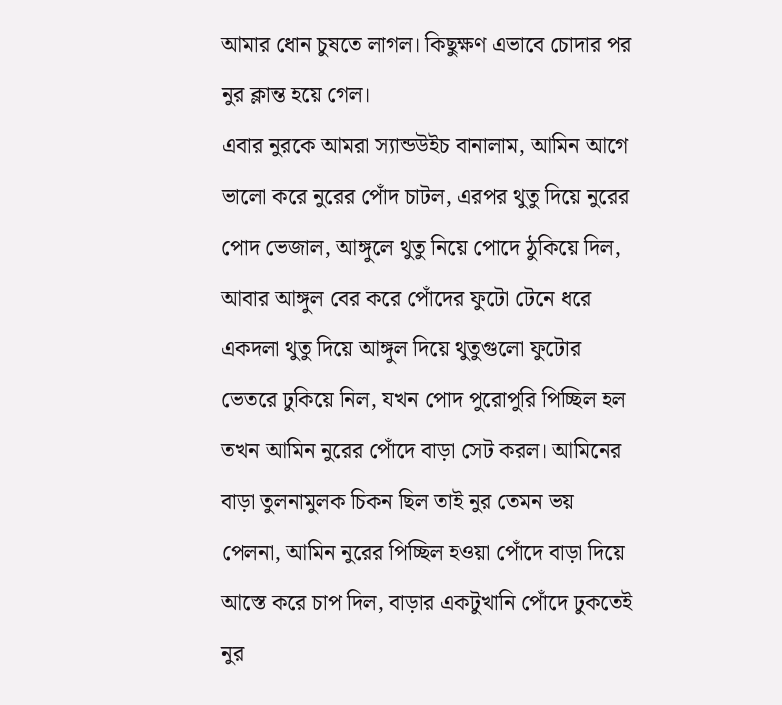আমার ধোন চুষতে লাগল। কিছুক্ষণ এভাবে চোদার পর নুর ক্লান্ত হয়ে গেল।
এবার নুরকে আমরা স্যান্ডউইচ বানালাম, আমিন আগে ভালো করে নুরের পোঁদ চাটল, এরপর থুতু দিয়ে নুরের পোদ ভেজাল, আঙ্গুলে থুতু নিয়ে পোদে ঠুকিয়ে দিল, আবার আঙ্গুল বের করে পোঁদের ফুটো টেনে ধরে একদলা থুতু দিয়ে আঙ্গুল দিয়ে থুতুগুলো ফুটোর ভেতরে ঢুকিয়ে নিল, যখন পোদ পুরোপুরি পিচ্ছিল হল তখন আমিন নুরের পোঁদে বাড়া সেট করল। আমিনের বাড়া তুলনামুলক চিকন ছিল তাই নুর তেমন ভয় পেলনা, আমিন নুরের পিচ্ছিল হওয়া পোঁদে বাড়া দিয়ে আস্তে করে চাপ দিল, বাড়ার একটুখানি পোঁদে ঢুকতেই নুর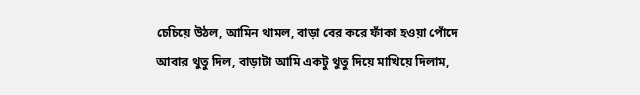চেচিয়ে উঠল, আমিন থামল, বাড়া বের করে ফাঁকা হওয়া পোঁদে আবার থুতু দিল, বাড়াটা আমি একটু থুতু দিয়ে মাখিয়ে দিলাম,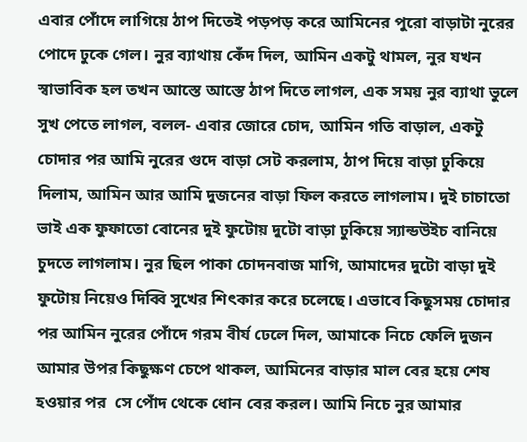এবার পোঁদে লাগিয়ে ঠাপ দিতেই পড়পড় করে আমিনের পুরো বাড়াটা নুরের পোদে ঢুকে গেল। নুর ব্যাথায় কেঁদ দিল, আমিন একটু থামল, নুর যখন স্বাভাবিক হল তখন আস্তে আস্তে ঠাপ দিতে লাগল, এক সময় নুর ব্যাথা ভুলে সুখ পেতে লাগল, বলল- এবার জোরে চোদ, আমিন গতি বাড়াল, একটু চোদার পর আমি নুরের গুদে বাড়া সেট করলাম, ঠাপ দিয়ে বাড়া ঢুকিয়ে দিলাম, আমিন আর আমি দুজনের বাড়া ফিল করতে লাগলাম। দুই চাচাতো ভাই এক ফুফাতো বোনের দুই ফুটোয় দুটো বাড়া ঢুকিয়ে স্যান্ডউইচ বানিয়ে চুদতে লাগলাম। নুর ছিল পাকা চোদনবাজ মাগি, আমাদের দুটো বাড়া দুই ফুটোয় নিয়েও দিব্বি সুখের শিৎকার করে চলেছে। এভাবে কিছুসময় চোদার পর আমিন নুরের পোঁদে গরম বীর্য ঢেলে দিল, আমাকে নিচে ফেলি দুজন আমার উপর কিছুক্ষণ চেপে থাকল, আমিনের বাড়ার মাল বের হয়ে শেষ হওয়ার পর  সে পোঁদ থেকে ধোন বের করল। আমি নিচে নুর আমার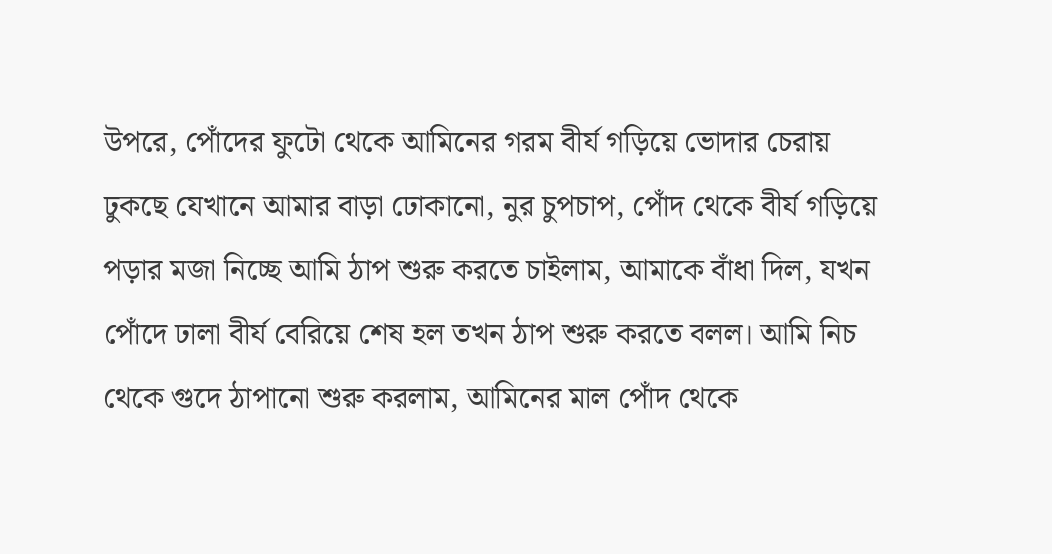উপরে, পোঁদের ফুটো থেকে আমিনের গরম বীর্য গড়িয়ে ভোদার চেরায় ঢুকছে যেখানে আমার বাড়া ঢোকানো, নুর চুপচাপ, পোঁদ থেকে বীর্য গড়িয়ে পড়ার মজা নিচ্ছে আমি ঠাপ শুরু করতে চাইলাম, আমাকে বাঁধা দিল, যখন পোঁদে ঢালা বীর্য বেরিয়ে শেষ হল তখন ঠাপ শুরু করতে বলল। আমি নিচ থেকে গুদে ঠাপানো শুরু করলাম, আমিনের মাল পোঁদ থেকে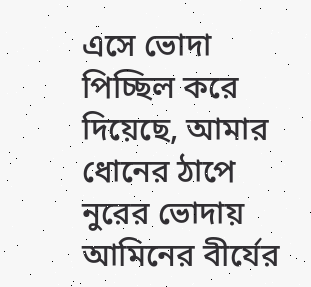এসে ভোদা পিচ্ছিল করে দিয়েছে, আমার ধোনের ঠাপে নুরের ভোদায় আমিনের বীর্যের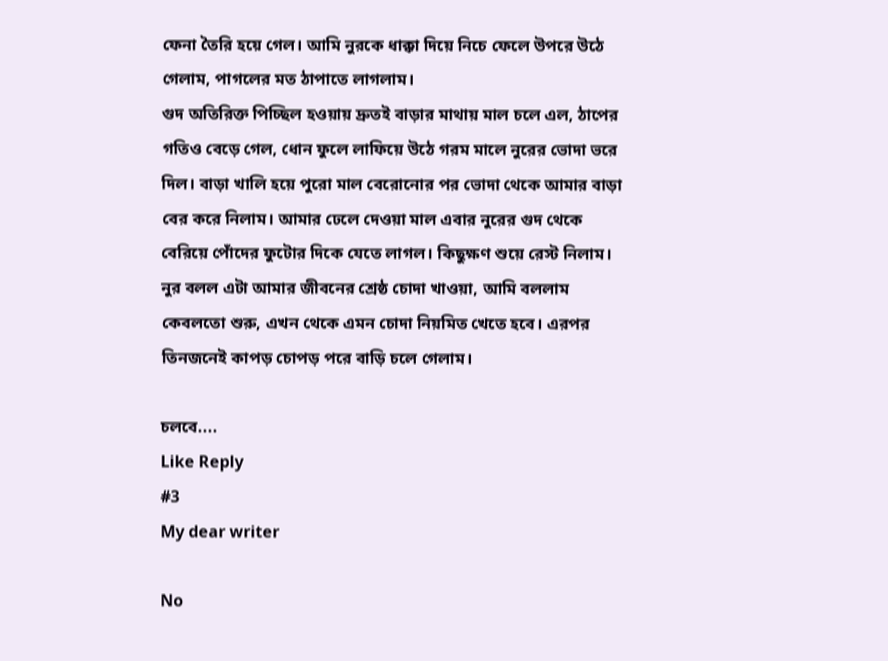ফেনা তৈরি হয়ে গেল। আমি নুরকে ধাক্কা দিয়ে নিচে ফেলে উপরে উঠে গেলাম, পাগলের মত ঠাপাতে লাগলাম।
গুদ অতিরিক্ত পিচ্ছিল হওয়ায় দ্রুতই বাড়ার মাথায় মাল চলে এল, ঠাপের গতিও বেড়ে গেল, ধোন ফুলে লাফিয়ে উঠে গরম মালে নুরের ভোদা ভরে দিল। বাড়া খালি হয়ে পুরো মাল বেরোনোর পর ভোদা থেকে আমার বাড়া বের করে নিলাম। আমার ঢেলে দেওয়া মাল এবার নুরের গুদ থেকে বেরিয়ে পোঁদের ফুটোর দিকে যেতে লাগল। কিছুক্ষণ শুয়ে রেস্ট নিলাম। নুর বলল এটা আমার জীবনের শ্রেষ্ঠ চোদা খাওয়া, আমি বললাম কেবলতো শুরু, এখন থেকে এমন চোদা নিয়মিত খেতে হবে। এরপর তিনজনেই কাপড় চোপড় পরে বাড়ি চলে গেলাম।

চলবে....
Like Reply
#3
My dear writer

No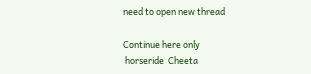need to open new thread

Continue here only
 horseride  Cheeta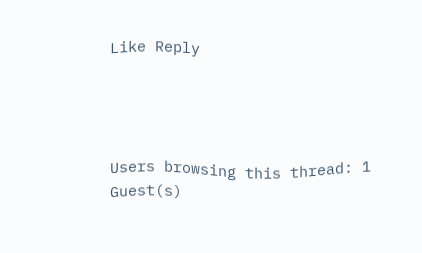Like Reply




Users browsing this thread: 1 Guest(s)